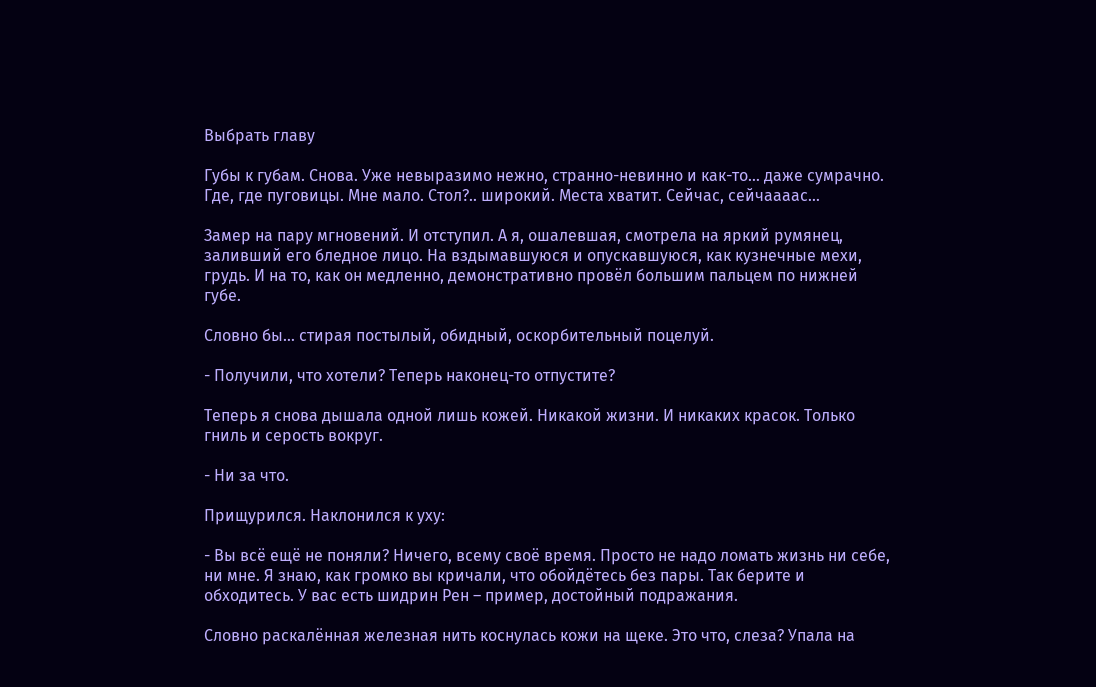Выбрать главу

Губы к губам. Снова. Уже невыразимо нежно, странно-невинно и как-то… даже сумрачно. Где, где пуговицы. Мне мало. Стол?.. широкий. Места хватит. Сейчас, сейчаааас…

Замер на пару мгновений. И отступил. А я, ошалевшая, смотрела на яркий румянец, заливший его бледное лицо. На вздымавшуюся и опускавшуюся, как кузнечные мехи, грудь. И на то, как он медленно, демонстративно провёл большим пальцем по нижней губе.

Словно бы… стирая постылый, обидный, оскорбительный поцелуй.

- Получили, что хотели? Теперь наконец-то отпустите?

Теперь я снова дышала одной лишь кожей. Никакой жизни. И никаких красок. Только гниль и серость вокруг.

- Ни за что.

Прищурился. Наклонился к уху:

- Вы всё ещё не поняли? Ничего, всему своё время. Просто не надо ломать жизнь ни себе, ни мне. Я знаю, как громко вы кричали, что обойдётесь без пары. Так берите и обходитесь. У вас есть шидрин Рен – пример, достойный подражания.

Словно раскалённая железная нить коснулась кожи на щеке. Это что, слеза? Упала на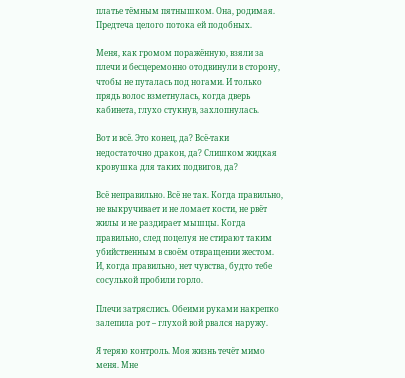платье тёмным пятнышком. Она, родимая. Предтеча целого потока ей подобных.

Меня, как громом поражённую, взяли за плечи и бесцеремонно отодвинули в сторону, чтобы не путалась под ногами. И только прядь волос взметнулась, когда дверь кабинета, глухо стукнув, захлопнулась.

Вот и всё. Это конец, да? Всё-таки недостаточно дракон, да? Слишком жидкая кровушка для таких подвигов, да?

Всё неправильно. Всё не так. Когда правильно, не выкручивает и не ломает кости, не рвёт жилы и не раздирает мышцы. Когда правильно, след поцелуя не стирают таким убийственным в своём отвращении жестом. И, когда правильно, нет чувства, будто тебе сосулькой пробили горло.

Плечи затряслись. Обеими руками накрепко залепила рот – глухой вой рвался наружу.

Я теряю контроль. Моя жизнь течёт мимо меня. Мне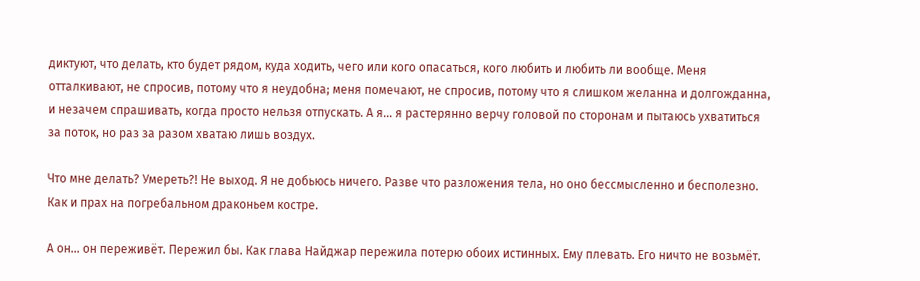диктуют, что делать, кто будет рядом, куда ходить, чего или кого опасаться, кого любить и любить ли вообще. Меня отталкивают, не спросив, потому что я неудобна; меня помечают, не спросив, потому что я слишком желанна и долгожданна, и незачем спрашивать, когда просто нельзя отпускать. А я… я растерянно верчу головой по сторонам и пытаюсь ухватиться за поток, но раз за разом хватаю лишь воздух.

Что мне делать? Умереть?! Не выход. Я не добьюсь ничего. Разве что разложения тела, но оно бессмысленно и бесполезно. Как и прах на погребальном драконьем костре.

А он… он переживёт. Пережил бы. Как глава Найджар пережила потерю обоих истинных. Ему плевать. Его ничто не возьмёт.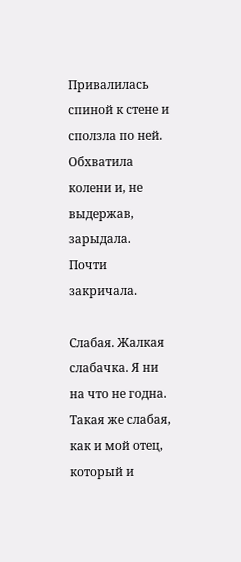Привалилась спиной к стене и сползла по ней. Обхватила колени и, не выдержав, зарыдала. Почти закричала.

Слабая. Жалкая слабачка. Я ни на что не годна. Такая же слабая, как и мой отец, который и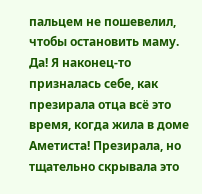пальцем не пошевелил, чтобы остановить маму. Да! Я наконец-то призналась себе, как презирала отца всё это время, когда жила в доме Аметиста! Презирала, но тщательно скрывала это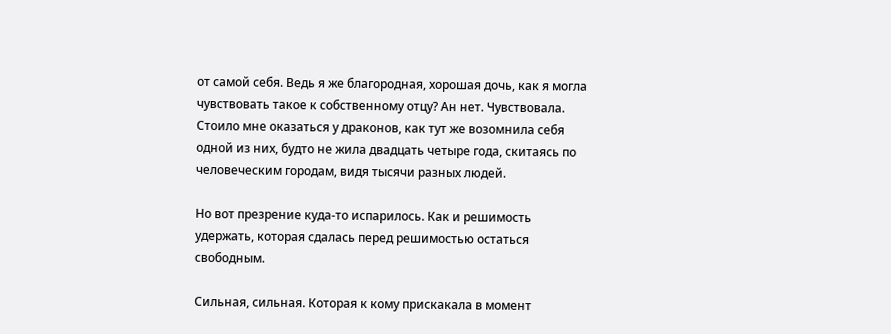от самой себя. Ведь я же благородная, хорошая дочь, как я могла чувствовать такое к собственному отцу? Ан нет. Чувствовала. Стоило мне оказаться у драконов, как тут же возомнила себя одной из них, будто не жила двадцать четыре года, скитаясь по человеческим городам, видя тысячи разных людей.

Но вот презрение куда-то испарилось. Как и решимость удержать, которая сдалась перед решимостью остаться свободным.

Сильная, сильная. Которая к кому прискакала в момент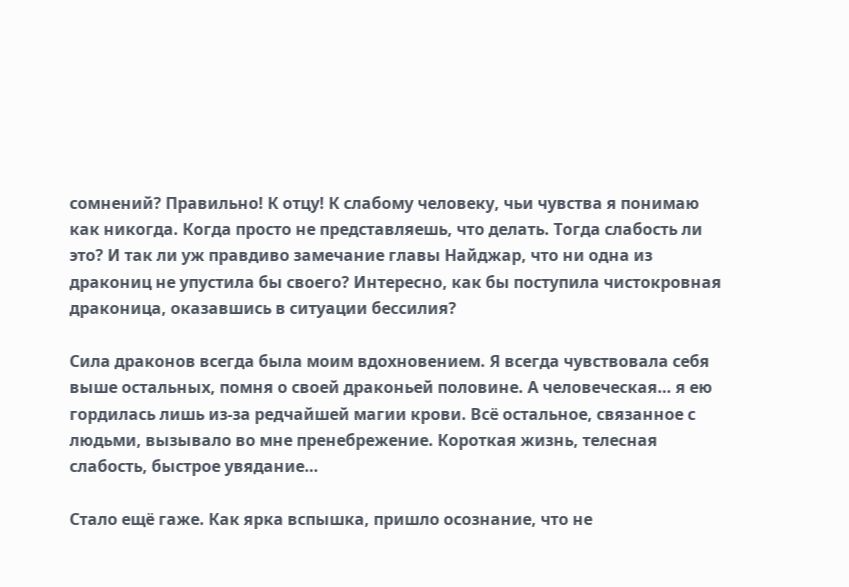сомнений? Правильно! К отцу! К слабому человеку, чьи чувства я понимаю как никогда. Когда просто не представляешь, что делать. Тогда слабость ли это? И так ли уж правдиво замечание главы Найджар, что ни одна из дракониц не упустила бы своего? Интересно, как бы поступила чистокровная драконица, оказавшись в ситуации бессилия?

Сила драконов всегда была моим вдохновением. Я всегда чувствовала себя выше остальных, помня о своей драконьей половине. А человеческая… я ею гордилась лишь из-за редчайшей магии крови. Всё остальное, связанное с людьми, вызывало во мне пренебрежение. Короткая жизнь, телесная слабость, быстрое увядание…

Стало ещё гаже. Как ярка вспышка, пришло осознание, что не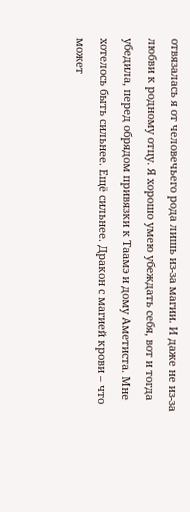отвязалась я от человечьего рода лишь из-за магии. И даже не из-за любви к родному отцу. Я хорошо умею убеждать себя, вот и тогда убедила, перед обрядом привязки к Таамэ и дому Аметиста. Мне хотелось быть сильнее. Ещё сильнее. Дракон с магией крови – что может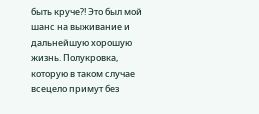быть круче?! Это был мой шанс на выживание и дальнейшую хорошую жизнь. Полукровка, которую в таком случае всецело примут без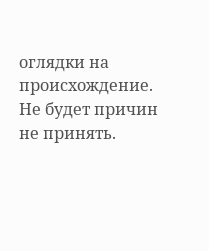оглядки на происхождение. Не будет причин не принять.